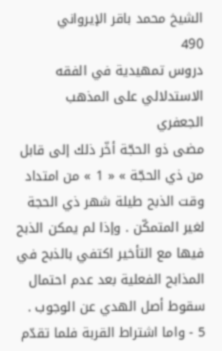الشيخ محمد باقر الإيرواني
490
دروس تمهيدية في الفقه الاستدلالي على المذهب الجعفري
مضى ذو الحجّة أخّر ذلك إلى قابل من ذي الحجّة » « 1 » من امتداد وقت الذبح طيلة شهر ذي الحجة لغير المتمكّن . وإذا لم يمكن الذبح فيها مع التأخير اكتفي بالذبح في المذابح الفعلية بعد عدم احتمال سقوط أصل الهدي عن الوجوب . 5 - واما اشتراط القربة فلما تقدّم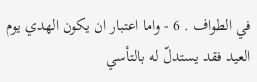في الطواف . 6 - واما اعتبار ان يكون الهدي يوم العيد فقد يستدلّ له بالتأسي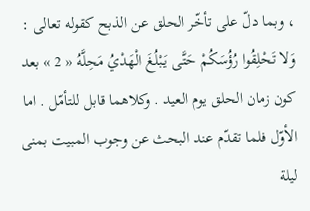، وبما دلّ على تأخّر الحلق عن الذبح كقوله تعالى : وَلا تَحْلِقُوا رُؤُسَكُمْ حَتَّى يَبْلُغَ الْهَدْيُ مَحِلَّهُ « 2 » بعد كون زمان الحلق يوم العيد . وكلاهما قابل للتأمّل . اما الأوّل فلما تقدّم عند البحث عن وجوب المبيت بمنى ليلة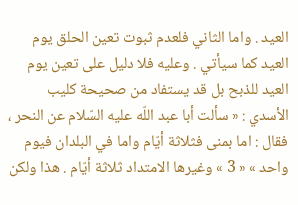العيد . واما الثاني فلعدم ثبوت تعين الحلق يوم العيد كما سيأتي . وعليه فلا دليل على تعين يوم العيد للذبح بل قد يستفاد من صحيحة كليب الأسدي : « سألت أبا عبد اللّه عليه السّلام عن النحر ، فقال : اما بمنى فثلاثة أيّام واما في البلدان فيوم واحد » « 3 » وغيرها الامتداد ثلاثة أيّام . هذا ولكن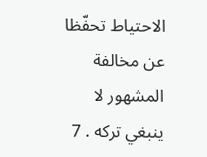الاحتياط تحفّظا عن مخالفة المشهور لا ينبغي تركه . 7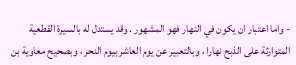- واما اعتبار ان يكون في النهار فهو المشهور . وقد يستدل له بالسيرة القطعية المتوارثة على الذبح نهارا ، وبالتعبير عن يوم العاشر بيوم النحر ، وبصحيح معاوية بن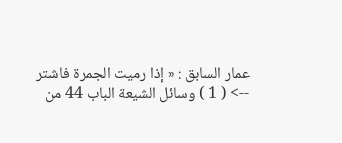عمار السابق : « إذا رميت الجمرة فاشتر
--> ( 1 ) وسائل الشيعة الباب 44 من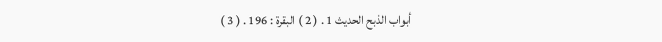أبواب الذبح الحديث 1 . ( 2 ) البقرة : 196 . ( 3 )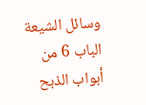وسائل الشيعة الباب 6 من أبواب الذبح